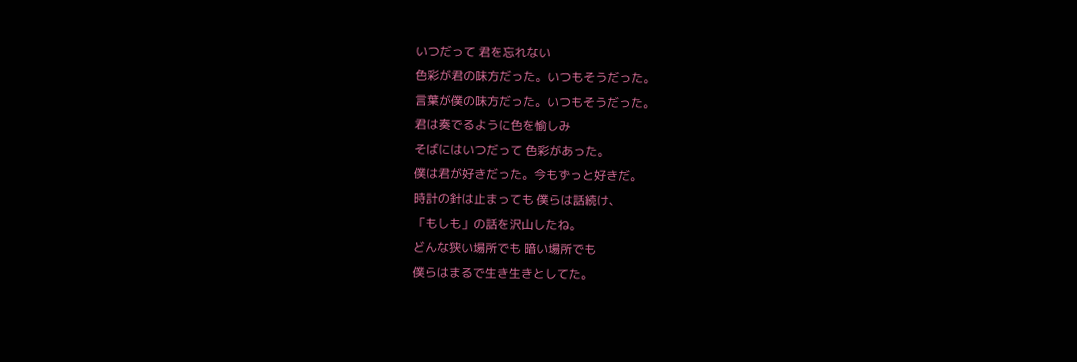いつだって 君を忘れない
色彩が君の味方だった。いつもそうだった。
言葉が僕の味方だった。いつもそうだった。
君は奏でるように色を愉しみ
そばにはいつだって 色彩があった。
僕は君が好きだった。今もずっと好きだ。
時計の針は止まっても 僕らは話続け、
「もしも」の話を沢山したね。
どんな狭い場所でも 暗い場所でも
僕らはまるで生き生きとしてた。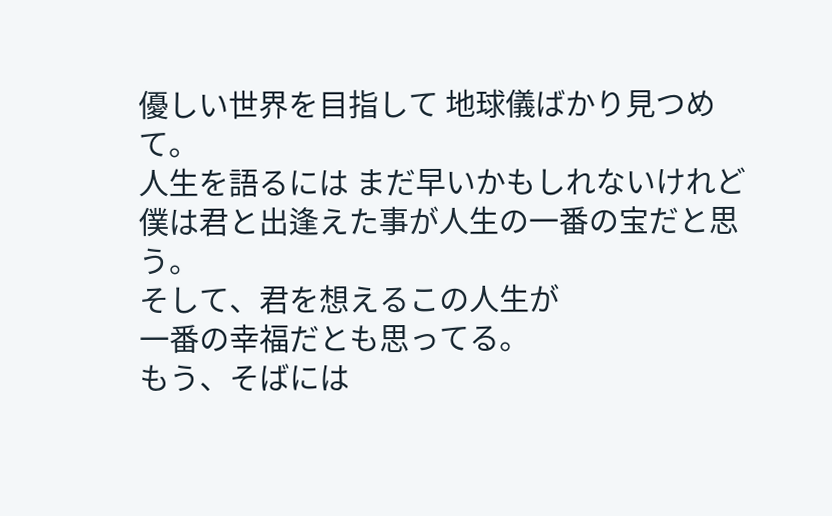優しい世界を目指して 地球儀ばかり見つめて。
人生を語るには まだ早いかもしれないけれど
僕は君と出逢えた事が人生の一番の宝だと思う。
そして、君を想えるこの人生が
一番の幸福だとも思ってる。
もう、そばには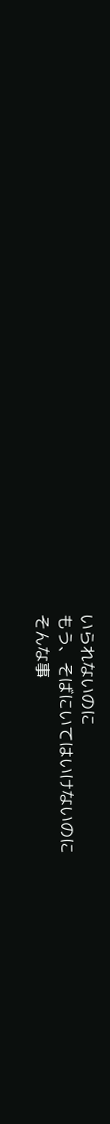いられないのに
もう、そばにいてはいけないのに
そんな事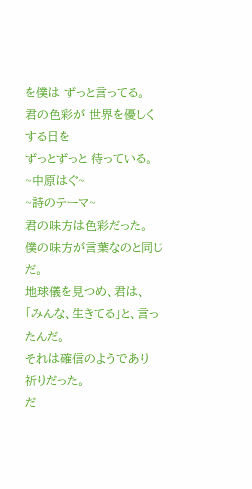を僕は ずっと言ってる。
君の色彩が 世界を優しくする日を
ずっとずっと 待っている。
~中原はぐ~
~詩のテーマ~
君の味方は色彩だった。
僕の味方が言葉なのと同じだ。
地球儀を見つめ、君は、
「みんな、生きてる」と、言ったんだ。
それは確信のようであり 祈りだった。
だ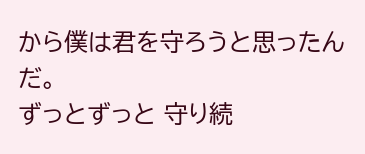から僕は君を守ろうと思ったんだ。
ずっとずっと 守り続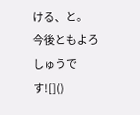ける、と。
今後ともよろしゅうです![]()